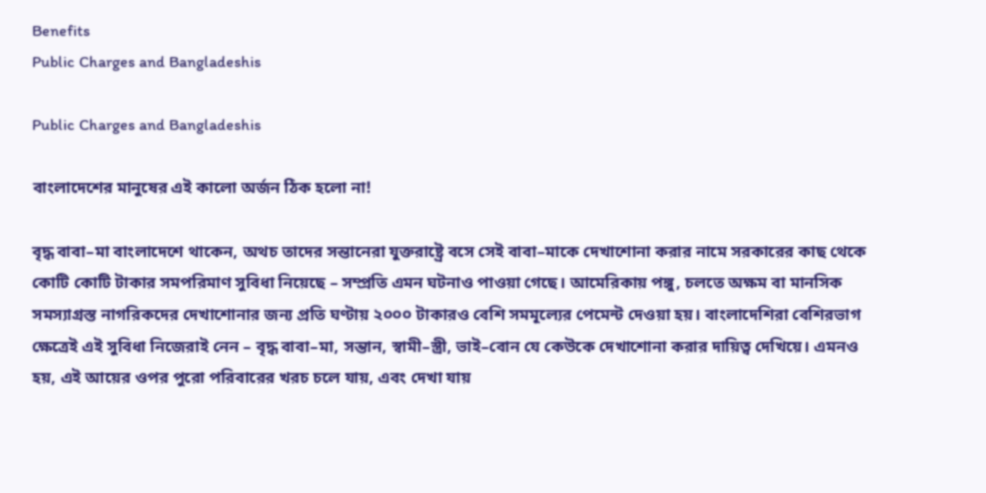Benefits
Public Charges and Bangladeshis

Public Charges and Bangladeshis

বাংলাদেশের মানুষের এই কালো অর্জন ঠিক হলো না!

বৃদ্ধ বাবা–মা বাংলাদেশে থাকেন, অথচ তাদের সন্তানেরা যুক্তরাষ্ট্রে বসে সেই বাবা–মাকে দেখাশোনা করার নামে সরকারের কাছ থেকে কোটি কোটি টাকার সমপরিমাণ সুবিধা নিয়েছে – সম্প্রতি এমন ঘটনাও পাওয়া গেছে। আমেরিকায় পঙ্গু, চলতে অক্ষম বা মানসিক সমস্যাগ্রস্ত নাগরিকদের দেখাশোনার জন্য প্রতি ঘণ্টায় ২০০০ টাকারও বেশি সমমূল্যের পেমেন্ট দেওয়া হয়। বাংলাদেশিরা বেশিরভাগ ক্ষেত্রেই এই সুবিধা নিজেরাই নেন – বৃদ্ধ বাবা–মা, সন্তান, স্বামী–স্ত্রী, ভাই–বোন যে কেউকে দেখাশোনা করার দায়িত্ব দেখিয়ে। এমনও হয়, এই আয়ের ওপর পুরো পরিবারের খরচ চলে যায়, এবং দেখা যায়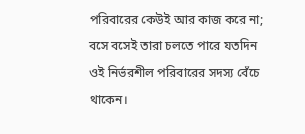পরিবারের কেউই আর কাজ করে না; বসে বসেই তারা চলতে পারে যতদিন ওই নির্ভরশীল পরিবারের সদস্য বেঁচে থাকেন।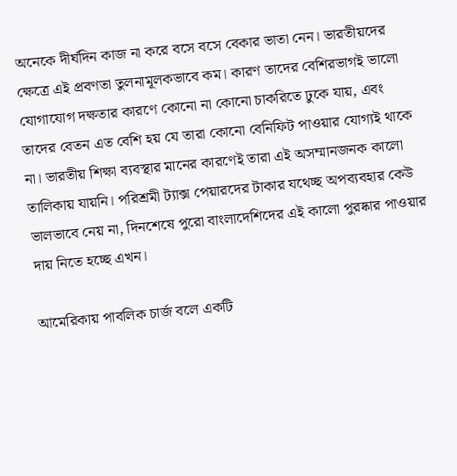অনেকে দীর্ঘদিন কাজ না করে বসে বসে বেকার ভাতা নেন। ভারতীয়দের ক্ষেত্রে এই প্রবণতা তুলনামূলকভাবে কম। কারণ তাদের বেশিরভাগই ভালো যোগাযোগ দক্ষতার কারণে কোনো না কোনো চাকরিতে ঢুকে যায়, এবং তাদের বেতন এত বেশি হয় যে তারা কোনো বেনিফিট পাওয়ার যোগ্যই থাকে না। ভারতীয় শিক্ষা ব্যবস্থার মানের কারণেই তারা এই অসম্মানজনক কালো তালিকায় যায়নি। পরিশ্রমী ট্যাক্স পেয়ারদের টাকার যথেচ্ছ অপব্যবহার কেউ ভালভাবে নেয় না, দিনশেষে পুরো বাংলাদেশিদের এই কালো পুরষ্কার পাওয়ার দায় নিতে হচ্ছে এখন।

আমেরিকায় পাবলিক চার্জ বলে একটি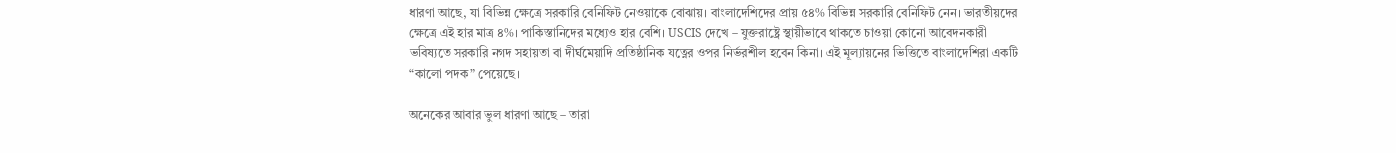ধারণা আছে, যা বিভিন্ন ক্ষেত্রে সরকারি বেনিফিট নেওয়াকে বোঝায়। বাংলাদেশিদের প্রায় ৫৪% বিভিন্ন সরকারি বেনিফিট নেন। ভারতীয়দের ক্ষেত্রে এই হার মাত্র ৪%। পাকিস্তানিদের মধ্যেও হার বেশি। USCIS দেখে – যুক্তরাষ্ট্রে স্থায়ীভাবে থাকতে চাওয়া কোনো আবেদনকারী ভবিষ্যতে সরকারি নগদ সহায়তা বা দীর্ঘমেয়াদি প্রতিষ্ঠানিক যত্নের ওপর নির্ভরশীল হবেন কিনা। এই মূল্যায়নের ভিত্তিতে বাংলাদেশিরা একটি “কালো পদক” পেয়েছে।

অনেকের আবার ভুল ধারণা আছে – তারা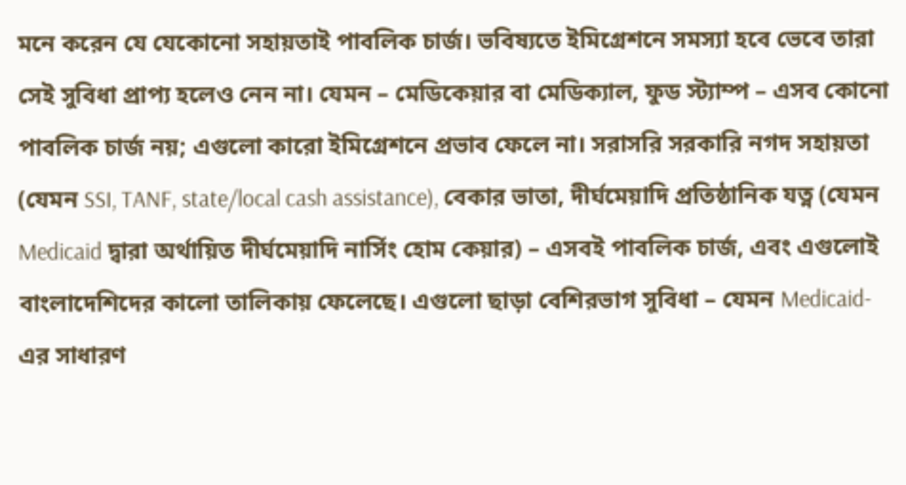মনে করেন যে যেকোনো সহায়তাই পাবলিক চার্জ। ভবিষ্যতে ইমিগ্রেশনে সমস্যা হবে ভেবে তারা সেই সুবিধা প্রাপ্য হলেও নেন না। যেমন – মেডিকেয়ার বা মেডিক্যাল, ফুড স্ট্যাম্প – এসব কোনো পাবলিক চার্জ নয়; এগুলো কারো ইমিগ্রেশনে প্রভাব ফেলে না। সরাসরি সরকারি নগদ সহায়তা (যেমন SSI, TANF, state/local cash assistance), বেকার ভাতা, দীর্ঘমেয়াদি প্রতিষ্ঠানিক যত্ন (যেমন Medicaid দ্বারা অর্থায়িত দীর্ঘমেয়াদি নার্সিং হোম কেয়ার) – এসবই পাবলিক চার্জ, এবং এগুলোই বাংলাদেশিদের কালো তালিকায় ফেলেছে। এগুলো ছাড়া বেশিরভাগ সুবিধা – যেমন Medicaid-এর সাধারণ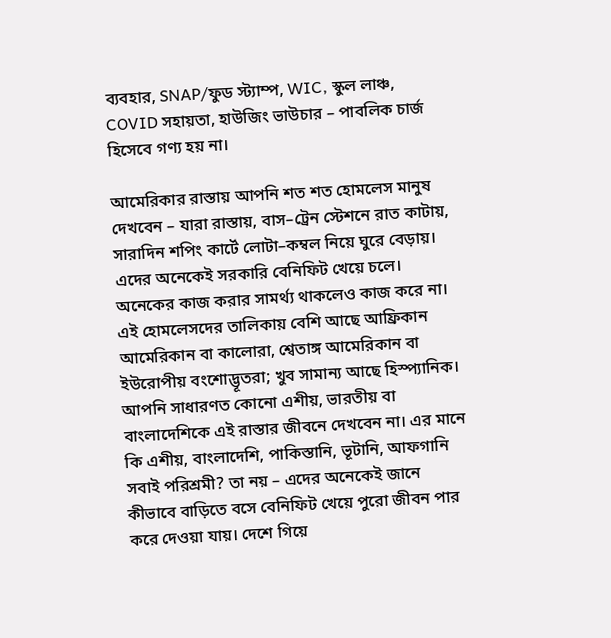ব্যবহার, SNAP/ফুড স্ট্যাম্প, WIC, স্কুল লাঞ্চ, COVID সহায়তা, হাউজিং ভাউচার – পাবলিক চার্জ হিসেবে গণ্য হয় না।

আমেরিকার রাস্তায় আপনি শত শত হোমলেস মানুষ দেখবেন – যারা রাস্তায়, বাস–ট্রেন স্টেশনে রাত কাটায়, সারাদিন শপিং কার্টে লোটা–কম্বল নিয়ে ঘুরে বেড়ায়। এদের অনেকেই সরকারি বেনিফিট খেয়ে চলে। অনেকের কাজ করার সামর্থ্য থাকলেও কাজ করে না। এই হোমলেসদের তালিকায় বেশি আছে আফ্রিকান আমেরিকান বা কালোরা, শ্বেতাঙ্গ আমেরিকান বা ইউরোপীয় বংশোদ্ভূতরা; খুব সামান্য আছে হিস্প্যানিক। আপনি সাধারণত কোনো এশীয়, ভারতীয় বা বাংলাদেশিকে এই রাস্তার জীবনে দেখবেন না। এর মানে কি এশীয়, বাংলাদেশি, পাকিস্তানি, ভূটানি, আফগানি সবাই পরিশ্রমী? তা নয় – এদের অনেকেই জানে কীভাবে বাড়িতে বসে বেনিফিট খেয়ে পুরো জীবন পার করে দেওয়া যায়। দেশে গিয়ে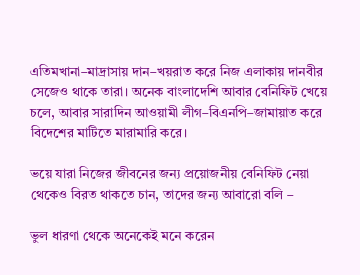এতিমখানা–মাদ্রাসায় দান–খয়রাত করে নিজ এলাকায় দানবীর সেজেও থাকে তারা। অনেক বাংলাদেশি আবার বেনিফিট খেয়ে চলে, আবার সারাদিন আওয়ামী লীগ–বিএনপি–জামায়াত করে বিদেশের মাটিতে মারামারি করে।

ভয়ে যারা নিজের জীবনের জন্য প্রয়োজনীয় বেনিফিট নেয়া থেকেও বিরত থাকতে চান, তাদের জন্য আবারো বলি –

ভুল ধারণা থেকে অনেকেই মনে করেন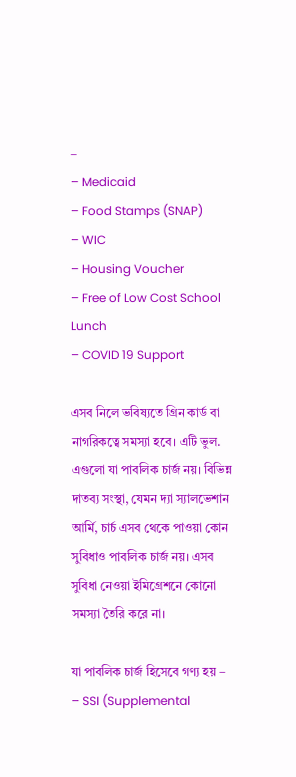–
– Medicaid
– Food Stamps (SNAP)
– WIC
– Housing Voucher
– Free of Low Cost School Lunch
– COVID 19 Support

এসব নিলে ভবিষ্যতে গ্রিন কার্ড বা নাগরিকত্বে সমস্যা হবে। এটি ভুল. এগুলো যা পাবলিক চার্জ নয়। বিভিন্ন দাতব্য সংস্থা, যেমন দ্যা স্যালভেশান আর্মি, চার্চ এসব থেকে পাওয়া কোন সুবিধাও পাবলিক চার্জ নয়। এসব সুবিধা নেওয়া ইমিগ্রেশনে কোনো সমস্যা তৈরি করে না।

যা পাবলিক চার্জ হিসেবে গণ্য হয় –
– SSI (Supplemental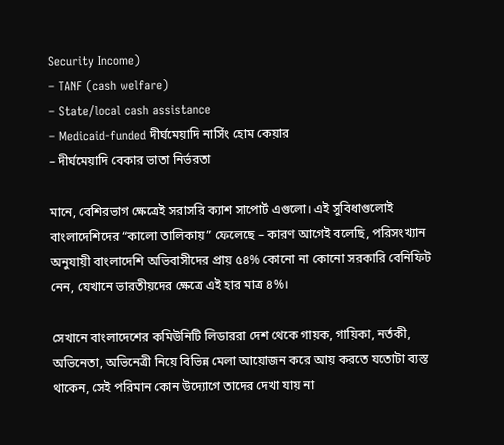Security Income)
– TANF (cash welfare)
– State/local cash assistance
– Medicaid‑funded দীর্ঘমেয়াদি নার্সিং হোম কেয়ার
– দীর্ঘমেয়াদি বেকার ভাতা নির্ভরতা

মানে, বেশিরভাগ ক্ষেত্রেই সরাসরি ক্যাশ সাপোর্ট এগুলো। এই সুবিধাগুলোই বাংলাদেশিদের “কালো তালিকায়” ফেলেছে – কারণ আগেই বলেছি, পরিসংখ্যান অনুযায়ী বাংলাদেশি অভিবাসীদের প্রায় ৫৪% কোনো না কোনো সরকারি বেনিফিট নেন, যেখানে ভারতীয়দের ক্ষেত্রে এই হার মাত্র ৪%।

সেখানে বাংলাদেশের কমিউনিটি লিডাররা দেশ থেকে গায়ক, গায়িকা, নর্তকী, অভিনেতা, অভিনেত্রী নিয়ে বিভিন্ন মেলা আয়োজন করে আয় করতে যতোটা ব্যস্ত থাকেন, সেই পরিমান কোন উদ্যোগে তাদের দেখা যায় না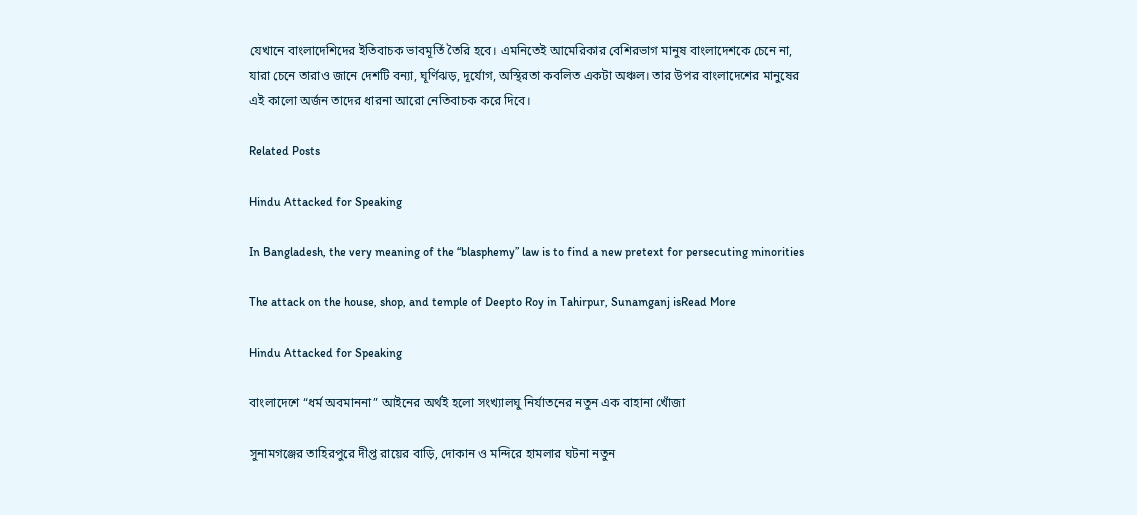যেখানে বাংলাদেশিদের ইতিবাচক ভাবমূর্তি তৈরি হবে। এমনিতেই আমেরিকার বেশিরভাগ মানুষ বাংলাদেশকে চেনে না, যারা চেনে তারাও জানে দেশটি বন্যা, ঘূর্ণিঝড়, দূর্যোগ, অস্থিরতা কবলিত একটা অঞ্চল। তার উপর বাংলাদেশের মানুষের এই কালো অর্জন তাদের ধারনা আরো নেতিবাচক করে দিবে।

Related Posts

Hindu Attacked for Speaking

In Bangladesh, the very meaning of the “blasphemy” law is to find a new pretext for persecuting minorities

The attack on the house, shop, and temple of Deepto Roy in Tahirpur, Sunamganj isRead More

Hindu Attacked for Speaking

বাংলাদেশে “ধর্ম অবমাননা” আইনের অর্থই হলো সংখ্যালঘু নির্যাতনের নতুন এক বাহানা খোঁজা

সুনামগঞ্জের তাহিরপুরে দীপ্ত রায়ের বাড়ি, দোকান ও মন্দিরে হামলার ঘটনা নতুন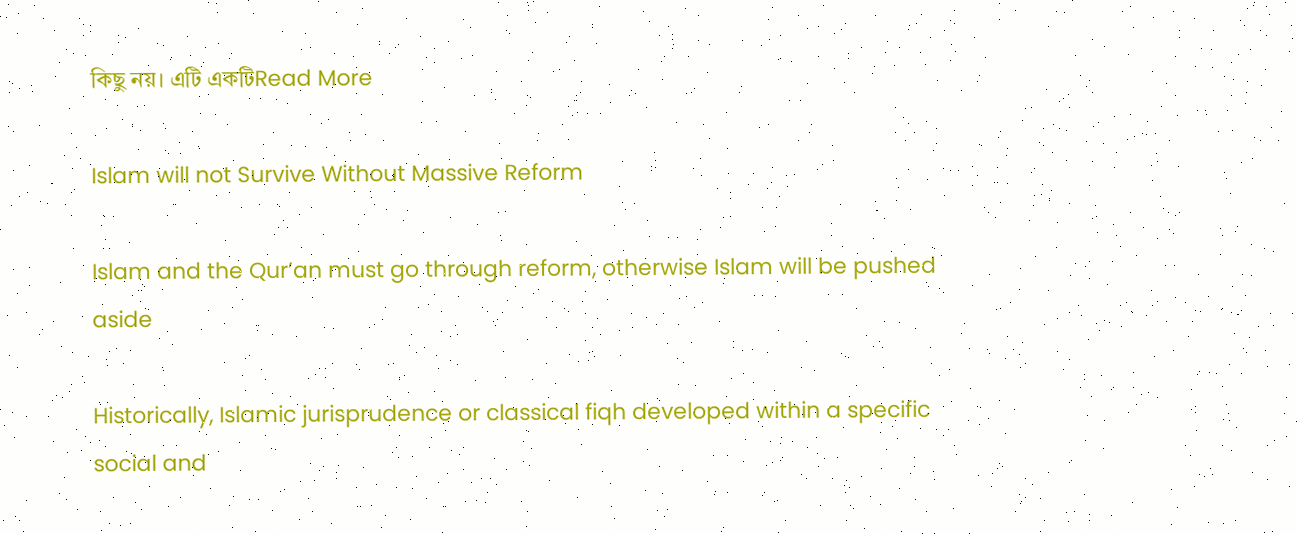কিছু নয়। এটি একটিRead More

Islam will not Survive Without Massive Reform

Islam and the Qur’an must go through reform, otherwise Islam will be pushed aside

Historically, Islamic jurisprudence or classical fiqh developed within a specific social and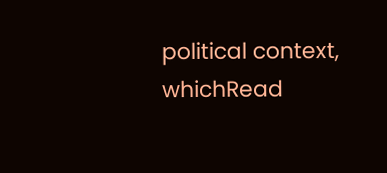political context, whichRead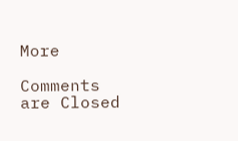More

Comments are Closed